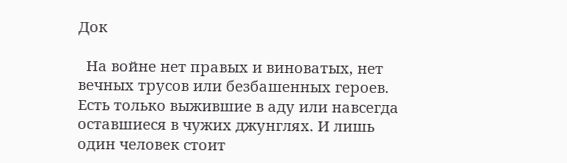Док

  На войне нет правых и виноватых, нет вечных трусов или безбашенных героев. Есть только выжившие в аду или навсегда оставшиеся в чужих джунглях. И лишь один человек стоит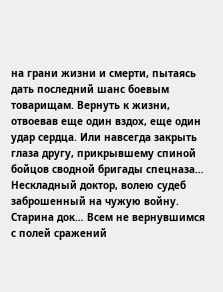на грани жизни и смерти, пытаясь дать последний шанс боевым товарищам. Вернуть к жизни, отвоевав еще один вздох, еще один удар сердца. Или навсегда закрыть глаза другу, прикрывшему спиной бойцов сводной бригады спецназа… Нескладный доктор, волею судеб заброшенный на чужую войну. Старина док… Всем не вернувшимся с полей сражений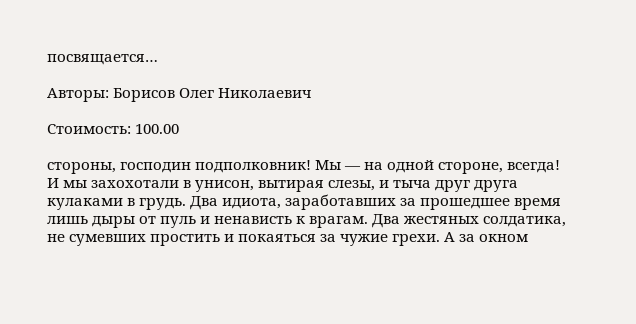посвящается…

Авторы: Борисов Олег Николаевич

Стоимость: 100.00

стороны, господин подполковник! Мы — на одной стороне, всегда!
И мы захохотали в унисон, вытирая слезы, и тыча друг друга кулаками в грудь. Два идиота, заработавших за прошедшее время лишь дыры от пуль и ненависть к врагам. Два жестяных солдатика, не сумевших простить и покаяться за чужие грехи. А за окном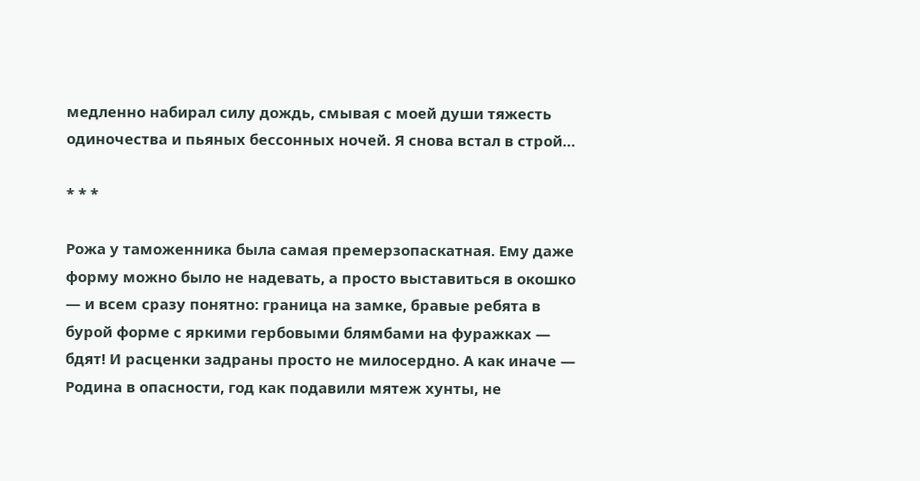медленно набирал силу дождь, смывая с моей души тяжесть одиночества и пьяных бессонных ночей. Я снова встал в строй…

* * *

Рожа у таможенника была самая премерзопаскатная. Ему даже форму можно было не надевать, а просто выставиться в окошко — и всем сразу понятно: граница на замке, бравые ребята в бурой форме с яркими гербовыми блямбами на фуражках — бдят! И расценки задраны просто не милосердно. А как иначе — Родина в опасности, год как подавили мятеж хунты, не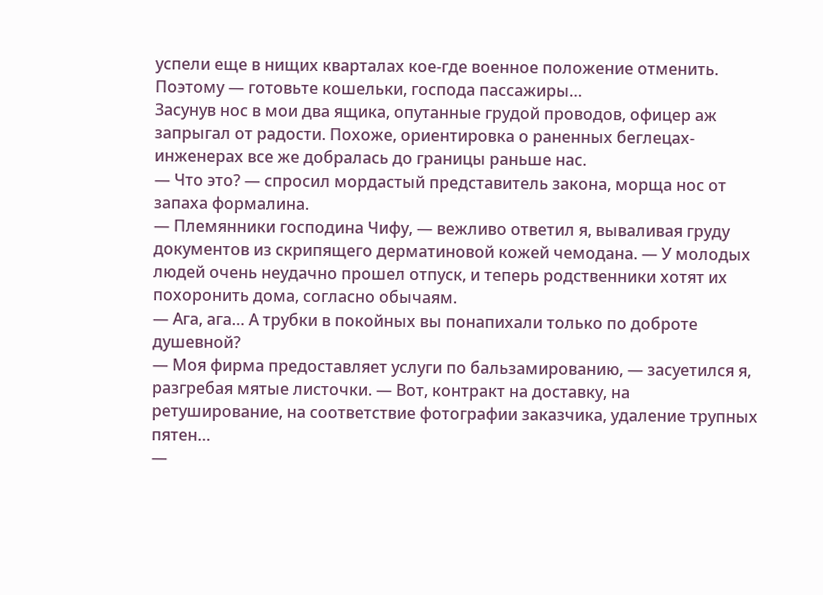успели еще в нищих кварталах кое-где военное положение отменить. Поэтому — готовьте кошельки, господа пассажиры…
Засунув нос в мои два ящика, опутанные грудой проводов, офицер аж запрыгал от радости. Похоже, ориентировка о раненных беглецах-инженерах все же добралась до границы раньше нас.
— Что это? — спросил мордастый представитель закона, морща нос от запаха формалина.
— Племянники господина Чифу, — вежливо ответил я, вываливая груду документов из скрипящего дерматиновой кожей чемодана. — У молодых людей очень неудачно прошел отпуск, и теперь родственники хотят их похоронить дома, согласно обычаям.
— Ага, ага… А трубки в покойных вы понапихали только по доброте душевной?
— Моя фирма предоставляет услуги по бальзамированию, — засуетился я, разгребая мятые листочки. — Вот, контракт на доставку, на ретуширование, на соответствие фотографии заказчика, удаление трупных пятен…
—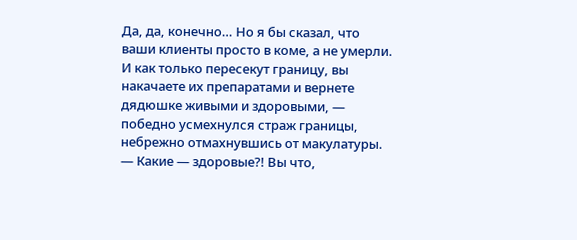Да, да, конечно… Но я бы сказал, что ваши клиенты просто в коме, а не умерли. И как только пересекут границу, вы накачаете их препаратами и вернете дядюшке живыми и здоровыми, — победно усмехнулся страж границы, небрежно отмахнувшись от макулатуры.
— Какие — здоровые?! Вы что,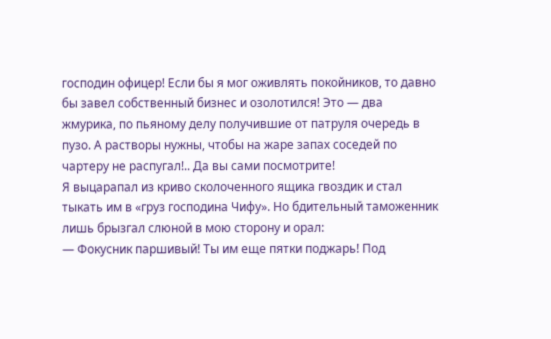господин офицер! Если бы я мог оживлять покойников, то давно бы завел собственный бизнес и озолотился! Это — два жмурика, по пьяному делу получившие от патруля очередь в пузо. А растворы нужны, чтобы на жаре запах соседей по чартеру не распугал!.. Да вы сами посмотрите!
Я выцарапал из криво сколоченного ящика гвоздик и стал тыкать им в «груз господина Чифу». Но бдительный таможенник лишь брызгал слюной в мою сторону и орал:
— Фокусник паршивый! Ты им еще пятки поджарь! Под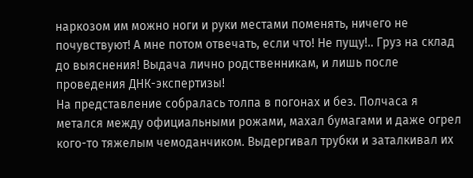наркозом им можно ноги и руки местами поменять, ничего не почувствуют! А мне потом отвечать, если что! Не пущу!.. Груз на склад до выяснения! Выдача лично родственникам, и лишь после проведения ДНК-экспертизы!
На представление собралась толпа в погонах и без. Полчаса я метался между официальными рожами, махал бумагами и даже огрел кого-то тяжелым чемоданчиком. Выдергивал трубки и заталкивал их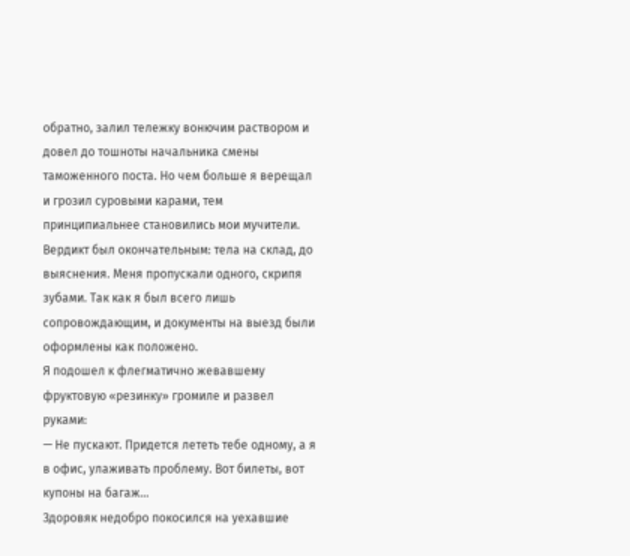обратно, залил тележку вонючим раствором и довел до тошноты начальника смены таможенного поста. Но чем больше я верещал и грозил суровыми карами, тем принципиальнее становились мои мучители. Вердикт был окончательным: тела на склад, до выяснения. Меня пропускали одного, скрипя зубами. Так как я был всего лишь сопровождающим, и документы на выезд были оформлены как положено.
Я подошел к флегматично жевавшему фруктовую «резинку» громиле и развел руками:
— Не пускают. Придется лететь тебе одному, а я в офис, улаживать проблему. Вот билеты, вот купоны на багаж…
Здоровяк недобро покосился на уехавшие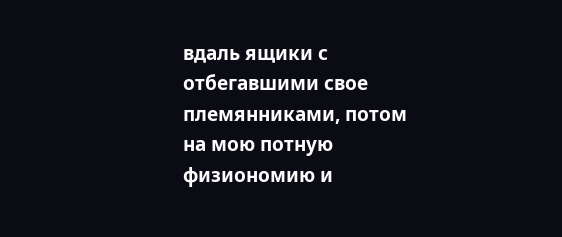вдаль ящики с отбегавшими свое племянниками, потом на мою потную физиономию и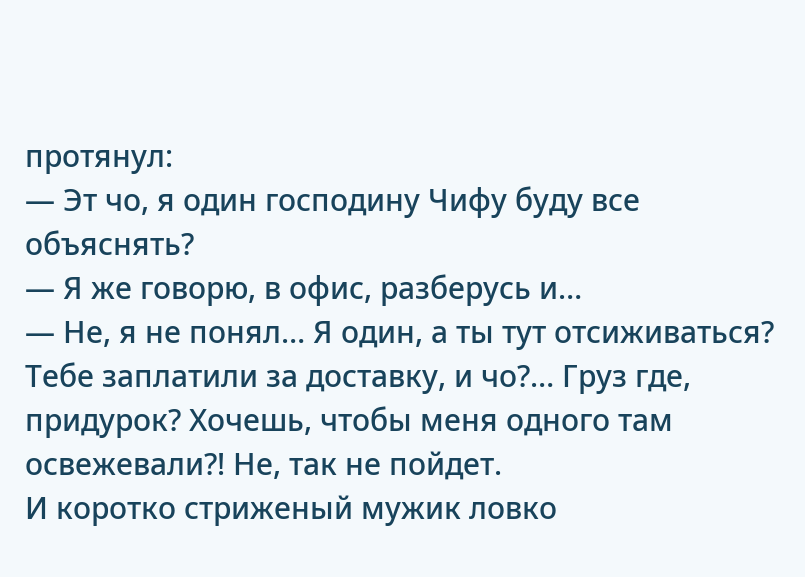протянул:
— Эт чо, я один господину Чифу буду все объяснять?
— Я же говорю, в офис, разберусь и…
— Не, я не понял… Я один, а ты тут отсиживаться? Тебе заплатили за доставку, и чо?… Груз где, придурок? Хочешь, чтобы меня одного там освежевали?! Не, так не пойдет.
И коротко стриженый мужик ловко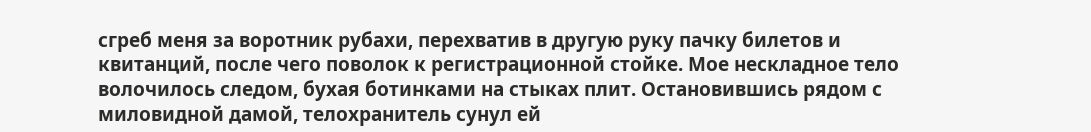сгреб меня за воротник рубахи, перехватив в другую руку пачку билетов и квитанций, после чего поволок к регистрационной стойке. Мое нескладное тело волочилось следом, бухая ботинками на стыках плит. Остановившись рядом с миловидной дамой, телохранитель сунул ей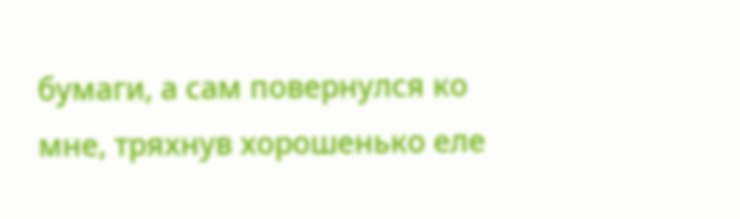бумаги, а сам повернулся ко мне, тряхнув хорошенько еле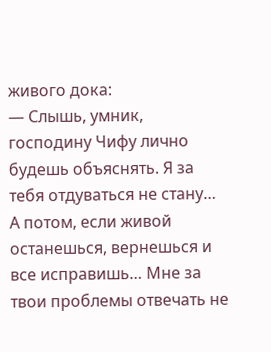живого дока:
— Слышь, умник, господину Чифу лично будешь объяснять. Я за тебя отдуваться не стану… А потом, если живой останешься, вернешься и все исправишь… Мне за твои проблемы отвечать не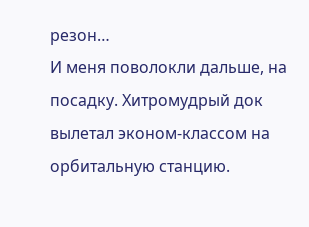резон…
И меня поволокли дальше, на посадку. Хитромудрый док вылетал эконом-классом на орбитальную станцию.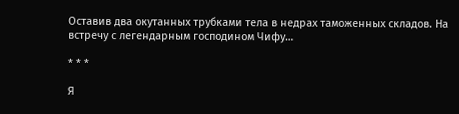Оставив два окутанных трубками тела в недрах таможенных складов. На встречу с легендарным господином Чифу…

* * *

Я